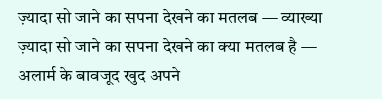ज़्यादा सो जाने का सपना देखने का मतलब — व्याख्या
ज़्यादा सो जाने का सपना देखने का क्या मतलब है — अलार्म के बावजूद खुद अपने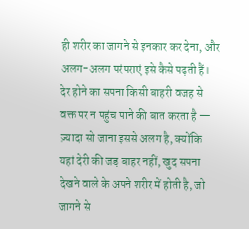ही शरीर का जागने से इनकार कर देना, और अलग-अलग परंपराएं इसे कैसे पढ़ती हैं।
देर होने का सपना किसी बाहरी वजह से वक्त पर न पहुंच पाने की बात करता है — ज़्यादा सो जाना इससे अलग है, क्योंकि यहां देरी की जड़ बाहर नहीं, खुद सपना देखने वाले के अपने शरीर में होती है, जो जागने से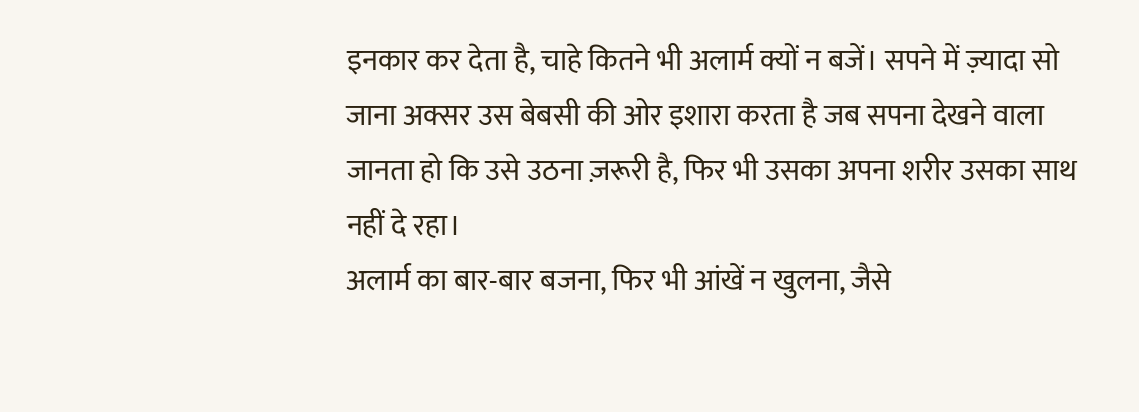इनकार कर देता है, चाहे कितने भी अलार्म क्यों न बजें। सपने में ज़्यादा सो जाना अक्सर उस बेबसी की ओर इशारा करता है जब सपना देखने वाला जानता हो कि उसे उठना ज़रूरी है, फिर भी उसका अपना शरीर उसका साथ नहीं दे रहा।
अलार्म का बार-बार बजना, फिर भी आंखें न खुलना, जैसे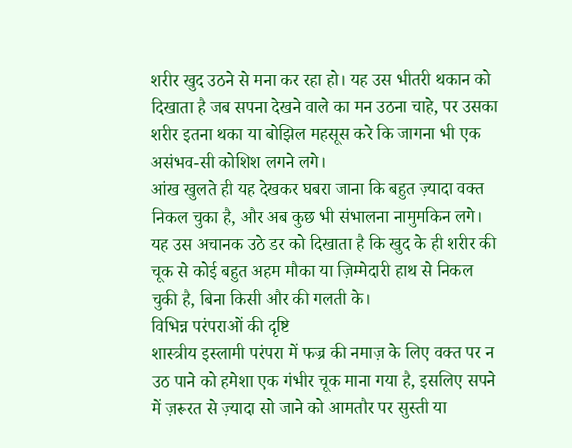शरीर खुद उठने से मना कर रहा हो। यह उस भीतरी थकान को दिखाता है जब सपना देखने वाले का मन उठना चाहे, पर उसका शरीर इतना थका या बोझिल महसूस करे कि जागना भी एक असंभव-सी कोशिश लगने लगे।
आंख खुलते ही यह देखकर घबरा जाना कि बहुत ज़्यादा वक्त निकल चुका है, और अब कुछ भी संभालना नामुमकिन लगे। यह उस अचानक उठे डर को दिखाता है कि खुद के ही शरीर की चूक से कोई बहुत अहम मौका या ज़िम्मेदारी हाथ से निकल चुकी है, बिना किसी और की गलती के।
विभिन्न परंपराओं की दृष्टि
शास्त्रीय इस्लामी परंपरा में फज्र की नमाज़ के लिए वक्त पर न उठ पाने को हमेशा एक गंभीर चूक माना गया है, इसलिए सपने में ज़रूरत से ज़्यादा सो जाने को आमतौर पर सुस्ती या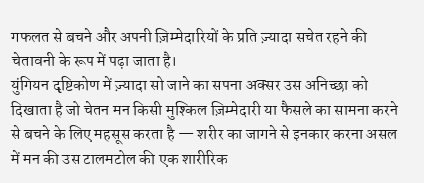गफलत से बचने और अपनी ज़िम्मेदारियों के प्रति ज़्यादा सचेत रहने की चेतावनी के रूप में पढ़ा जाता है।
युंगियन दृष्टिकोण में ज़्यादा सो जाने का सपना अक्सर उस अनिच्छा को दिखाता है जो चेतन मन किसी मुश्किल ज़िम्मेदारी या फैसले का सामना करने से बचने के लिए महसूस करता है — शरीर का जागने से इनकार करना असल में मन की उस टालमटोल की एक शारीरिक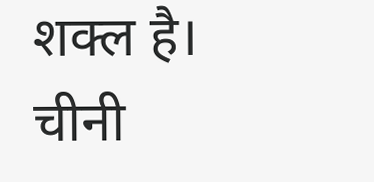शक्ल है।
चीनी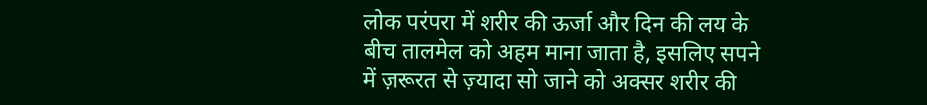लोक परंपरा में शरीर की ऊर्जा और दिन की लय के बीच तालमेल को अहम माना जाता है, इसलिए सपने में ज़रूरत से ज़्यादा सो जाने को अक्सर शरीर की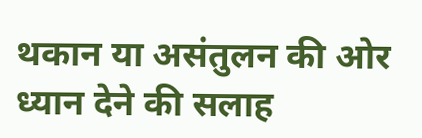थकान या असंतुलन की ओर ध्यान देने की सलाह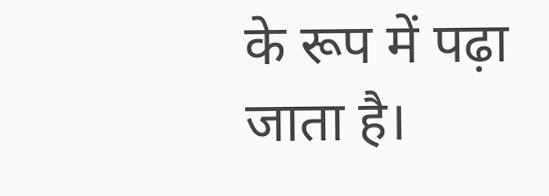के रूप में पढ़ा जाता है।